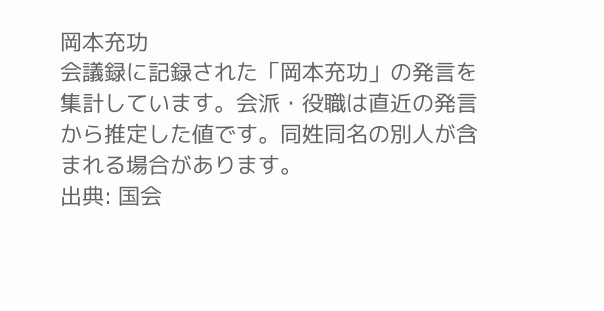岡本充功
会議録に記録された「岡本充功」の発言を集計しています。会派・役職は直近の発言から推定した値です。同姓同名の別人が含まれる場合があります。
出典: 国会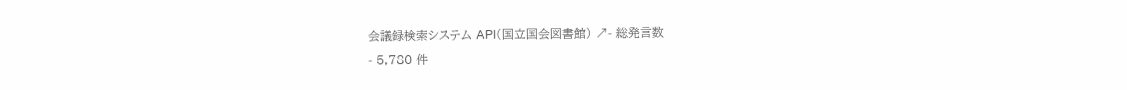会議録検索システム API(国立国会図書館) ↗- 総発言数
- 5,780 件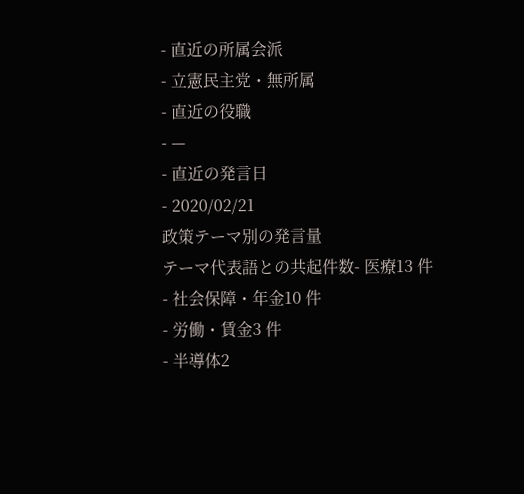- 直近の所属会派
- 立憲民主党・無所属
- 直近の役職
- —
- 直近の発言日
- 2020/02/21
政策テーマ別の発言量
テーマ代表語との共起件数- 医療13 件
- 社会保障・年金10 件
- 労働・賃金3 件
- 半導体2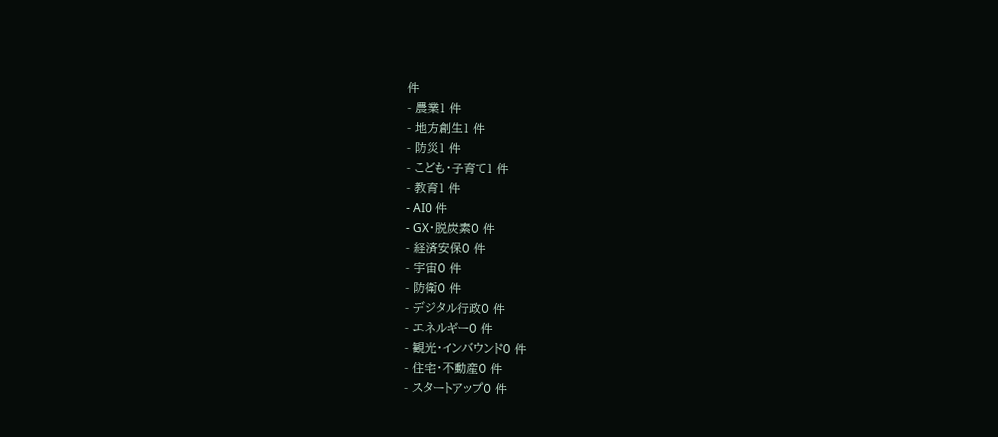件
- 農業1 件
- 地方創生1 件
- 防災1 件
- こども・子育て1 件
- 教育1 件
- AI0 件
- GX・脱炭素0 件
- 経済安保0 件
- 宇宙0 件
- 防衛0 件
- デジタル行政0 件
- エネルギー0 件
- 観光・インバウンド0 件
- 住宅・不動産0 件
- スタートアップ0 件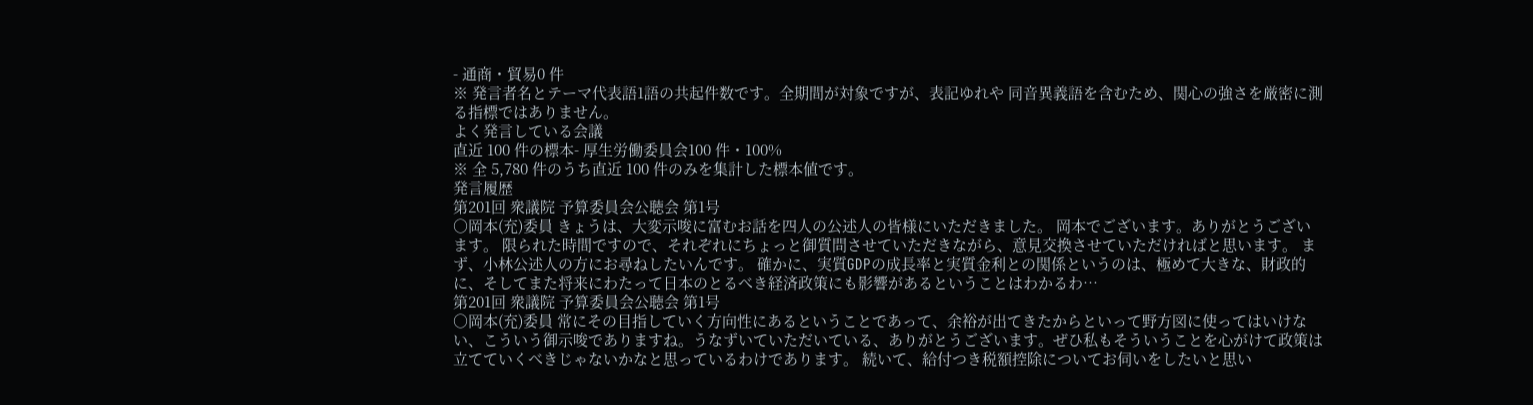- 通商・貿易0 件
※ 発言者名とテーマ代表語1語の共起件数です。全期間が対象ですが、表記ゆれや 同音異義語を含むため、関心の強さを厳密に測る指標ではありません。
よく発言している会議
直近 100 件の標本- 厚生労働委員会100 件・100%
※ 全 5,780 件のうち直近 100 件のみを集計した標本値です。
発言履歴
第201回 衆議院 予算委員会公聴会 第1号
○岡本(充)委員 きょうは、大変示唆に富むお話を四人の公述人の皆様にいただきました。 岡本でございます。ありがとうございます。 限られた時間ですので、それぞれにちょっと御質問させていただきながら、意見交換させていただければと思います。 まず、小林公述人の方にお尋ねしたいんです。 確かに、実質GDPの成長率と実質金利との関係というのは、極めて大きな、財政的に、そしてまた将来にわたって日本のとるべき経済政策にも影響があるということはわかるわ…
第201回 衆議院 予算委員会公聴会 第1号
○岡本(充)委員 常にその目指していく方向性にあるということであって、余裕が出てきたからといって野方図に使ってはいけない、こういう御示唆でありますね。うなずいていただいている、ありがとうございます。ぜひ私もそういうことを心がけて政策は立てていくべきじゃないかなと思っているわけであります。 続いて、給付つき税額控除についてお伺いをしたいと思い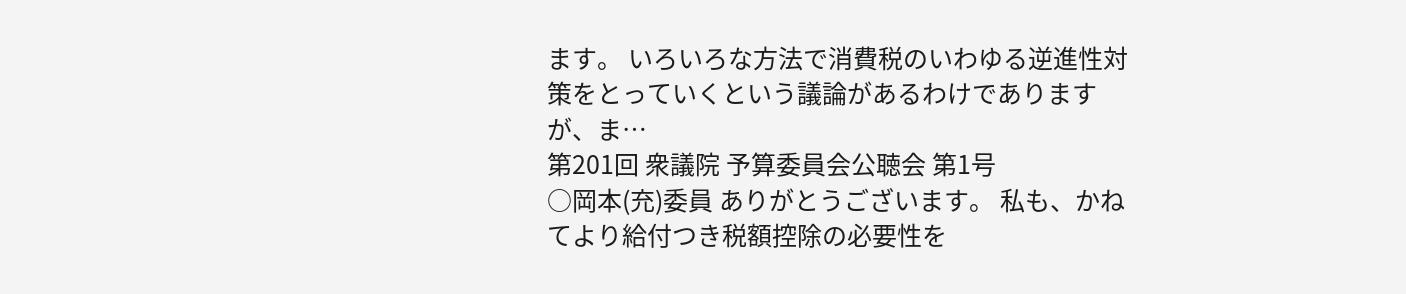ます。 いろいろな方法で消費税のいわゆる逆進性対策をとっていくという議論があるわけでありますが、ま…
第201回 衆議院 予算委員会公聴会 第1号
○岡本(充)委員 ありがとうございます。 私も、かねてより給付つき税額控除の必要性を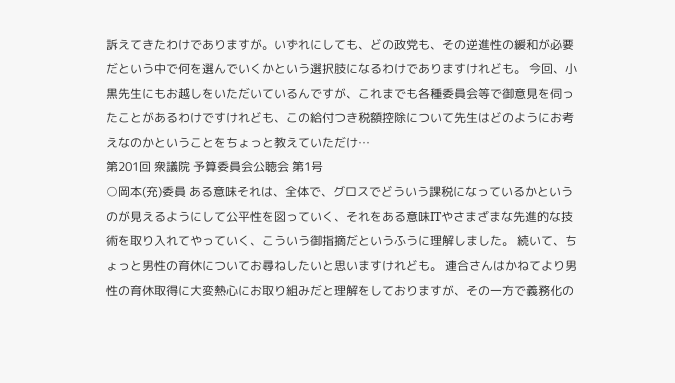訴えてきたわけでありますが。いずれにしても、どの政党も、その逆進性の緩和が必要だという中で何を選んでいくかという選択肢になるわけでありますけれども。 今回、小黒先生にもお越しをいただいているんですが、これまでも各種委員会等で御意見を伺ったことがあるわけですけれども、この給付つき税額控除について先生はどのようにお考えなのかということをちょっと教えていただけ…
第201回 衆議院 予算委員会公聴会 第1号
○岡本(充)委員 ある意味それは、全体で、グロスでどういう課税になっているかというのが見えるようにして公平性を図っていく、それをある意味ITやさまざまな先進的な技術を取り入れてやっていく、こういう御指摘だというふうに理解しました。 続いて、ちょっと男性の育休についてお尋ねしたいと思いますけれども。 連合さんはかねてより男性の育休取得に大変熱心にお取り組みだと理解をしておりますが、その一方で義務化の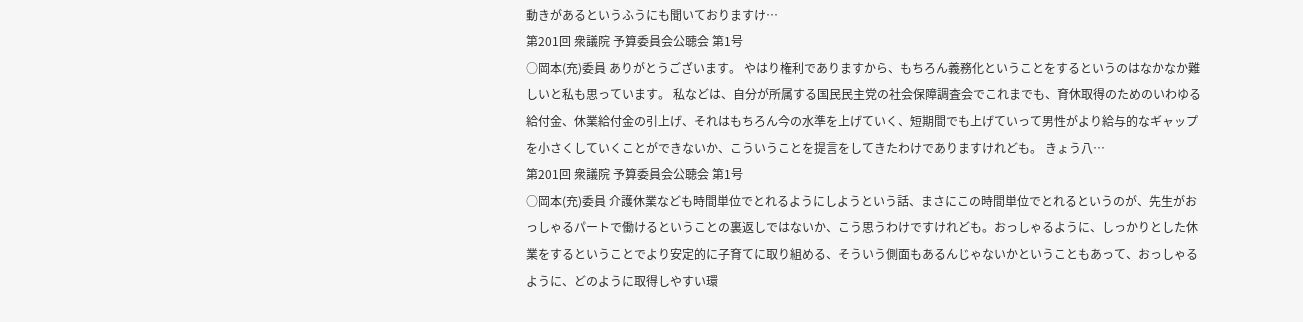動きがあるというふうにも聞いておりますけ…
第201回 衆議院 予算委員会公聴会 第1号
○岡本(充)委員 ありがとうございます。 やはり権利でありますから、もちろん義務化ということをするというのはなかなか難しいと私も思っています。 私などは、自分が所属する国民民主党の社会保障調査会でこれまでも、育休取得のためのいわゆる給付金、休業給付金の引上げ、それはもちろん今の水準を上げていく、短期間でも上げていって男性がより給与的なギャップを小さくしていくことができないか、こういうことを提言をしてきたわけでありますけれども。 きょう八…
第201回 衆議院 予算委員会公聴会 第1号
○岡本(充)委員 介護休業なども時間単位でとれるようにしようという話、まさにこの時間単位でとれるというのが、先生がおっしゃるパートで働けるということの裏返しではないか、こう思うわけですけれども。おっしゃるように、しっかりとした休業をするということでより安定的に子育てに取り組める、そういう側面もあるんじゃないかということもあって、おっしゃるように、どのように取得しやすい環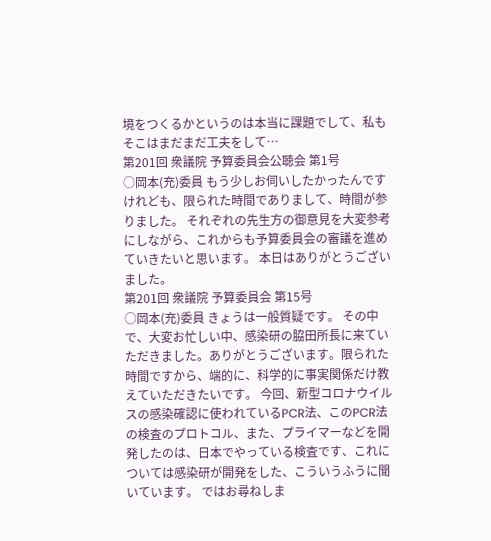境をつくるかというのは本当に課題でして、私もそこはまだまだ工夫をして…
第201回 衆議院 予算委員会公聴会 第1号
○岡本(充)委員 もう少しお伺いしたかったんですけれども、限られた時間でありまして、時間が参りました。 それぞれの先生方の御意見を大変参考にしながら、これからも予算委員会の審議を進めていきたいと思います。 本日はありがとうございました。
第201回 衆議院 予算委員会 第15号
○岡本(充)委員 きょうは一般質疑です。 その中で、大変お忙しい中、感染研の脇田所長に来ていただきました。ありがとうございます。限られた時間ですから、端的に、科学的に事実関係だけ教えていただきたいです。 今回、新型コロナウイルスの感染確認に使われているPCR法、このPCR法の検査のプロトコル、また、プライマーなどを開発したのは、日本でやっている検査です、これについては感染研が開発をした、こういうふうに聞いています。 ではお尋ねしま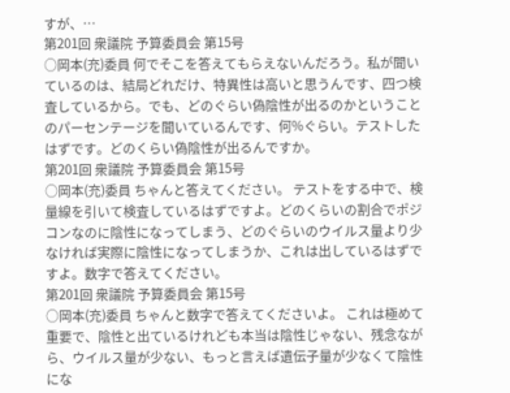すが、…
第201回 衆議院 予算委員会 第15号
○岡本(充)委員 何でそこを答えてもらえないんだろう。私が聞いているのは、結局どれだけ、特異性は高いと思うんです、四つ検査しているから。でも、どのぐらい偽陰性が出るのかということのパーセンテージを聞いているんです、何%ぐらい。テストしたはずです。どのくらい偽陰性が出るんですか。
第201回 衆議院 予算委員会 第15号
○岡本(充)委員 ちゃんと答えてください。 テストをする中で、検量線を引いて検査しているはずですよ。どのくらいの割合でポジコンなのに陰性になってしまう、どのぐらいのウイルス量より少なければ実際に陰性になってしまうか、これは出しているはずですよ。数字で答えてください。
第201回 衆議院 予算委員会 第15号
○岡本(充)委員 ちゃんと数字で答えてくださいよ。 これは極めて重要で、陰性と出ているけれども本当は陰性じゃない、残念ながら、ウイルス量が少ない、もっと言えば遺伝子量が少なくて陰性にな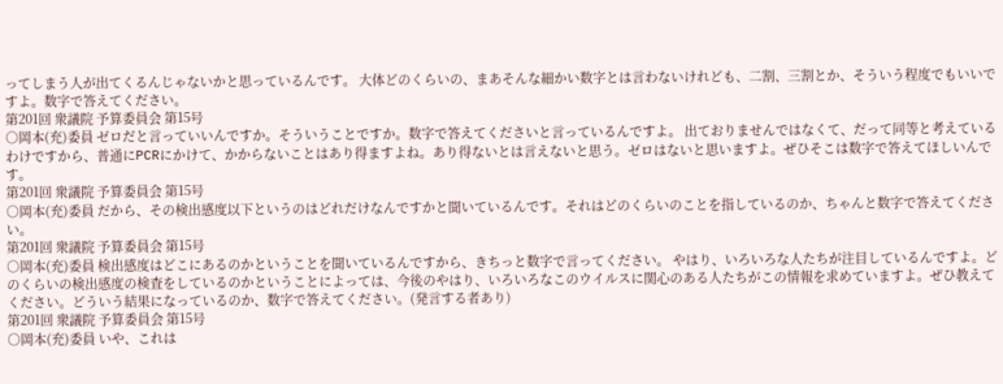ってしまう人が出てくるんじゃないかと思っているんです。 大体どのくらいの、まあそんな細かい数字とは言わないけれども、二割、三割とか、そういう程度でもいいですよ。数字で答えてください。
第201回 衆議院 予算委員会 第15号
○岡本(充)委員 ゼロだと言っていいんですか。そういうことですか。数字で答えてくださいと言っているんですよ。 出ておりませんではなくて、だって同等と考えているわけですから、普通にPCRにかけて、かからないことはあり得ますよね。あり得ないとは言えないと思う。ゼロはないと思いますよ。ぜひそこは数字で答えてほしいんです。
第201回 衆議院 予算委員会 第15号
○岡本(充)委員 だから、その検出感度以下というのはどれだけなんですかと聞いているんです。それはどのくらいのことを指しているのか、ちゃんと数字で答えてください。
第201回 衆議院 予算委員会 第15号
○岡本(充)委員 検出感度はどこにあるのかということを聞いているんですから、きちっと数字で言ってください。 やはり、いろいろな人たちが注目しているんですよ。どのくらいの検出感度の検査をしているのかということによっては、今後のやはり、いろいろなこのウイルスに関心のある人たちがこの情報を求めていますよ。ぜひ教えてください。どういう結果になっているのか、数字で答えてください。(発言する者あり)
第201回 衆議院 予算委員会 第15号
○岡本(充)委員 いや、これは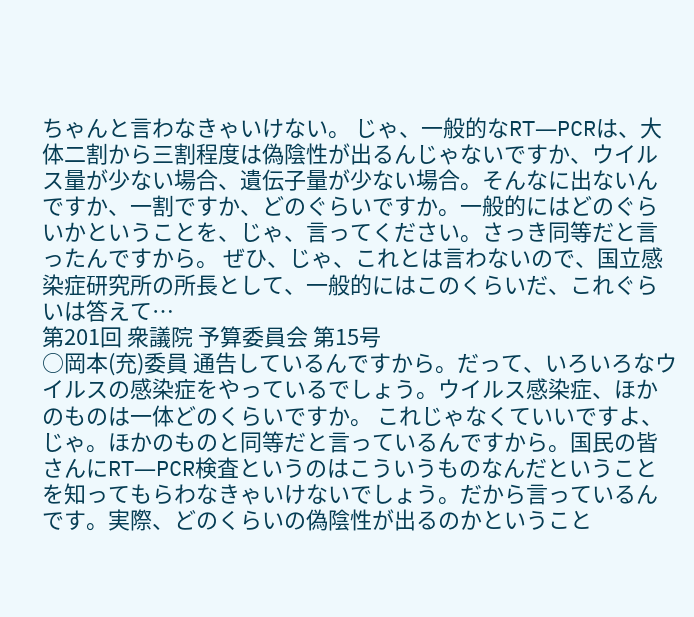ちゃんと言わなきゃいけない。 じゃ、一般的なRT―PCRは、大体二割から三割程度は偽陰性が出るんじゃないですか、ウイルス量が少ない場合、遺伝子量が少ない場合。そんなに出ないんですか、一割ですか、どのぐらいですか。一般的にはどのぐらいかということを、じゃ、言ってください。さっき同等だと言ったんですから。 ぜひ、じゃ、これとは言わないので、国立感染症研究所の所長として、一般的にはこのくらいだ、これぐらいは答えて…
第201回 衆議院 予算委員会 第15号
○岡本(充)委員 通告しているんですから。だって、いろいろなウイルスの感染症をやっているでしょう。ウイルス感染症、ほかのものは一体どのくらいですか。 これじゃなくていいですよ、じゃ。ほかのものと同等だと言っているんですから。国民の皆さんにRT―PCR検査というのはこういうものなんだということを知ってもらわなきゃいけないでしょう。だから言っているんです。実際、どのくらいの偽陰性が出るのかということ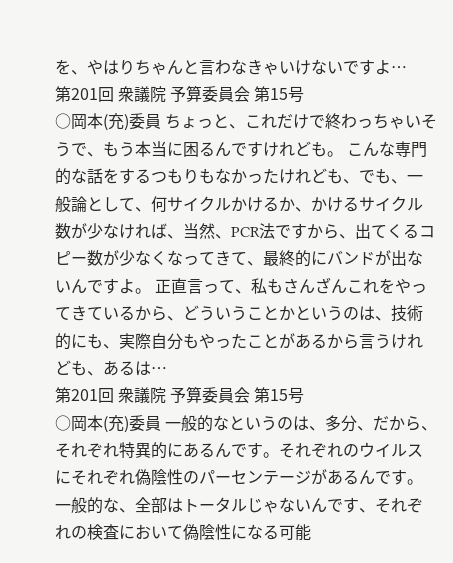を、やはりちゃんと言わなきゃいけないですよ…
第201回 衆議院 予算委員会 第15号
○岡本(充)委員 ちょっと、これだけで終わっちゃいそうで、もう本当に困るんですけれども。 こんな専門的な話をするつもりもなかったけれども、でも、一般論として、何サイクルかけるか、かけるサイクル数が少なければ、当然、PCR法ですから、出てくるコピー数が少なくなってきて、最終的にバンドが出ないんですよ。 正直言って、私もさんざんこれをやってきているから、どういうことかというのは、技術的にも、実際自分もやったことがあるから言うけれども、あるは…
第201回 衆議院 予算委員会 第15号
○岡本(充)委員 一般的なというのは、多分、だから、それぞれ特異的にあるんです。それぞれのウイルスにそれぞれ偽陰性のパーセンテージがあるんです。一般的な、全部はトータルじゃないんです、それぞれの検査において偽陰性になる可能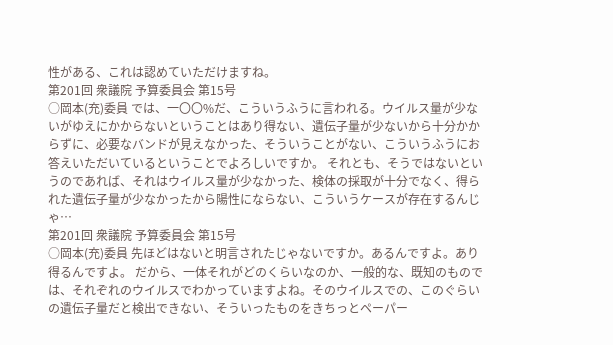性がある、これは認めていただけますね。
第201回 衆議院 予算委員会 第15号
○岡本(充)委員 では、一〇〇%だ、こういうふうに言われる。ウイルス量が少ないがゆえにかからないということはあり得ない、遺伝子量が少ないから十分かからずに、必要なバンドが見えなかった、そういうことがない、こういうふうにお答えいただいているということでよろしいですか。 それとも、そうではないというのであれば、それはウイルス量が少なかった、検体の採取が十分でなく、得られた遺伝子量が少なかったから陽性にならない、こういうケースが存在するんじゃ…
第201回 衆議院 予算委員会 第15号
○岡本(充)委員 先ほどはないと明言されたじゃないですか。あるんですよ。あり得るんですよ。 だから、一体それがどのくらいなのか、一般的な、既知のものでは、それぞれのウイルスでわかっていますよね。そのウイルスでの、このぐらいの遺伝子量だと検出できない、そういったものをきちっとペーパー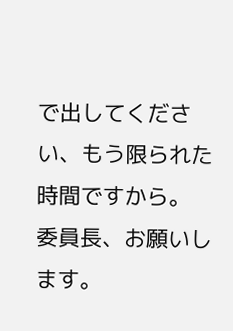で出してください、もう限られた時間ですから。 委員長、お願いします。